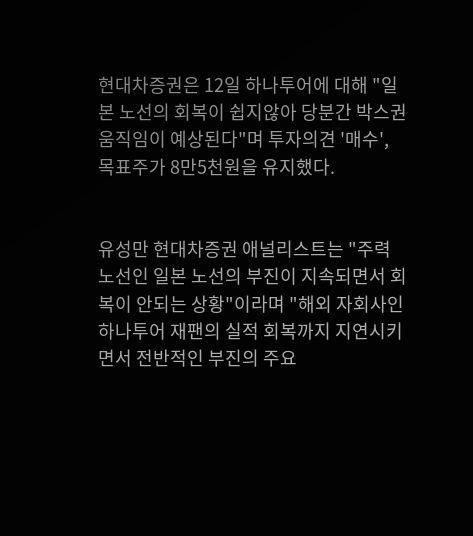현대차증권은 12일 하나투어에 대해 "일본 노선의 회복이 쉽지않아 당분간 박스권 움직임이 예상된다"며 투자의견 '매수', 목표주가 8만5천원을 유지했다.


유성만 현대차증권 애널리스트는 "주력 노선인 일본 노선의 부진이 지속되면서 회복이 안되는 상황"이라며 "해외 자회사인 하나투어 재팬의 실적 회복까지 지연시키면서 전반적인 부진의 주요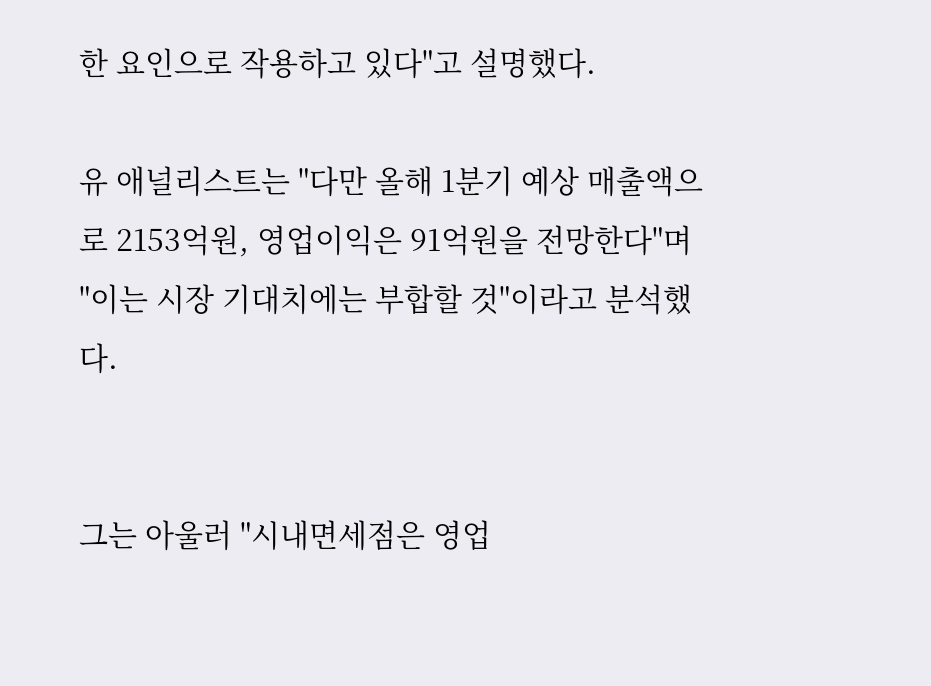한 요인으로 작용하고 있다"고 설명했다.

유 애널리스트는 "다만 올해 1분기 예상 매출액으로 2153억원, 영업이익은 91억원을 전망한다"며 "이는 시장 기대치에는 부합할 것"이라고 분석했다.


그는 아울러 "시내면세점은 영업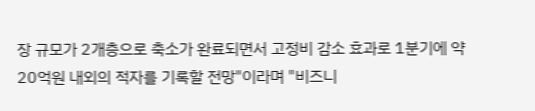장 규모가 2개층으로 축소가 완료되면서 고정비 감소 효과로 1분기에 약 20억원 내외의 적자를 기록할 전망"이라며 "비즈니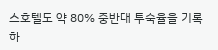스호텔도 약 80% 중반대 투숙율을 기록하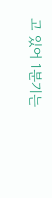고 있어 1분기는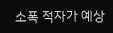소폭 적자가 예상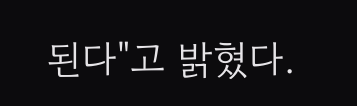된다"고 밝혔다.